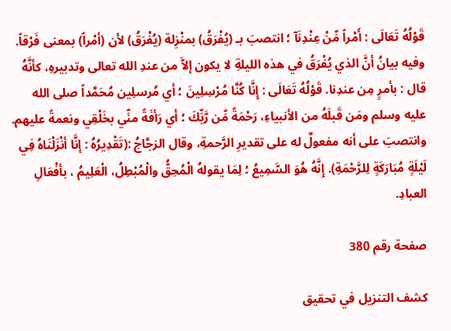قَوْلُهُ تَعَالَى : أَمْراً مِّنْ عِنْدِنَآ ؛ انتصبَ بـ (يُفْرَقُ) بمنْزِلة (يُفْرَقُ) لأن (أمْراً) بمعنى فَرْقاً. وفيه بيانُ أنَّ الذي يُفْرَقُ في هذه الليلةِ لا يكون إلاَّ من عندِ الله تعالى وتدبيرهِ، كأنَّهُ قال : بأمرٍ مِن عندِنا. قَوْلُهُ تَعَالَى : إِنَّا كُنَّا مُرْسِلِينَ ؛ أي مُرسلِين مُحَمَّداً صلى الله عليه وسلم ومَن قَبلَهُ من الأنبياءِ، رَحْمَةً مِّن رَّبِّكَ ؛ أي رَأفَةً منِّي بخَلْقِي ونعمةً عليهم. وانتصبَ على أنه مفعولٌ له على تقديرِ الرَّحمةِ، وقال الزجَّاجُ :(تَقْدِيرُهُ : إنَّا أنْزَلْنَاهُ فِي لَيْلَةٍ مُبَارَكَةٍ لِلرَّحْمَةِ). إِنَّهُ هُوَ السَّمِيعُ ؛ لِمَا يقولهُ الْمُحِقُّ والْمُبْطِلُ، الْعَلِيمُ ، بأفْعَالِ العبادِ.

صفحة رقم 380

كشف التنزيل في تحقيق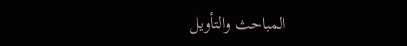المباحث والتأويل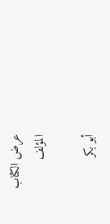عرض الكتاب
المؤلف

أبو بكر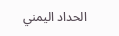الحداد اليمني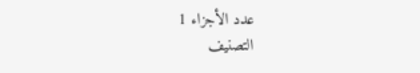عدد الأجزاء 1
التصنيف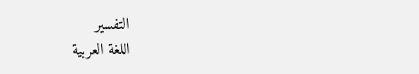التفسير
اللغة العربية